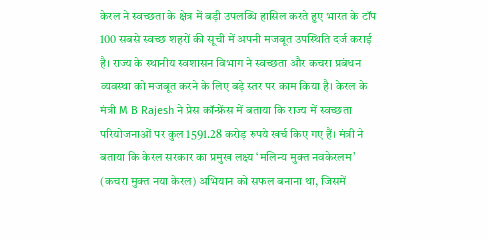केरल ने स्वच्छता के क्षेत्र में बड़ी उपलब्धि हासिल करते हुए भारत के टॉप 100 सबसे स्वच्छ शहरों की सूची में अपनी मजबूत उपस्थिति दर्ज कराई है। राज्य के स्थानीय स्वशासन विभाग ने स्वच्छता और कचरा प्रबंधन व्यवस्था को मजबूत करने के लिए बड़े स्तर पर काम किया है। केरल के मंत्री M B Rajesh ने प्रेस कॉन्फ्रेंस में बताया कि राज्य में स्वच्छता परियोजनाओं पर कुल 1591.28 करोड़ रुपये खर्च किए गए हैं। मंत्री ने बताया कि केरल सरकार का प्रमुख लक्ष्य ‘मलिन्य मुक्त नवकेरलम’ (कचरा मुक्त नया केरल) अभियान को सफल बनाना था, जिसमें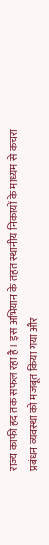राज्य काफी हद तक सफल रहा है। इस अभियान के तहत स्थानीय निकायों के माध्यम से कचरा प्रबंधन व्यवस्था को मजबूत किया गया और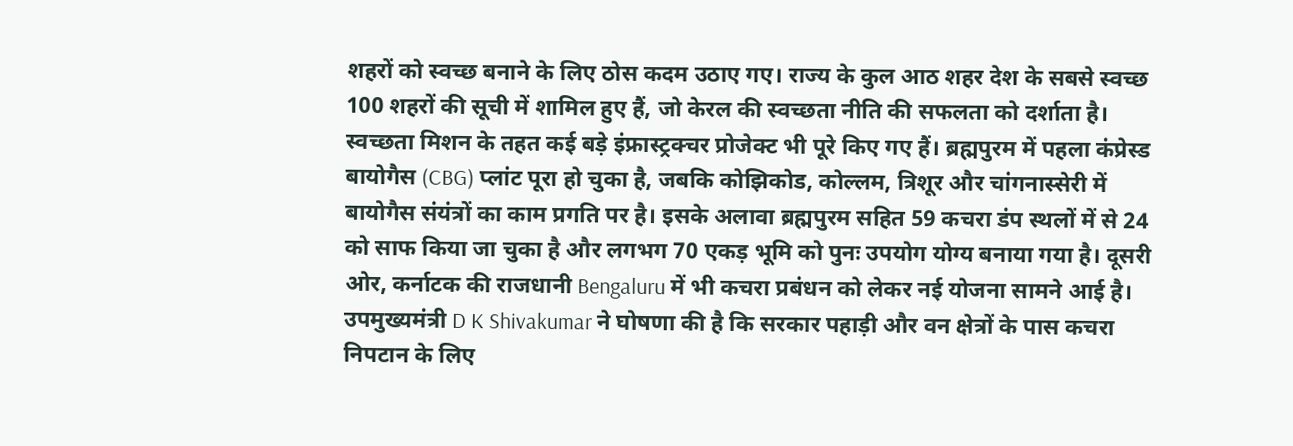शहरों को स्वच्छ बनाने के लिए ठोस कदम उठाए गए। राज्य के कुल आठ शहर देश के सबसे स्वच्छ 100 शहरों की सूची में शामिल हुए हैं, जो केरल की स्वच्छता नीति की सफलता को दर्शाता है।
स्वच्छता मिशन के तहत कई बड़े इंफ्रास्ट्रक्चर प्रोजेक्ट भी पूरे किए गए हैं। ब्रह्मपुरम में पहला कंप्रेस्ड बायोगैस (CBG) प्लांट पूरा हो चुका है, जबकि कोझिकोड, कोल्लम, त्रिशूर और चांगनास्सेरी में बायोगैस संयंत्रों का काम प्रगति पर है। इसके अलावा ब्रह्मपुरम सहित 59 कचरा डंप स्थलों में से 24 को साफ किया जा चुका है और लगभग 70 एकड़ भूमि को पुनः उपयोग योग्य बनाया गया है। दूसरी ओर, कर्नाटक की राजधानी Bengaluru में भी कचरा प्रबंधन को लेकर नई योजना सामने आई है। उपमुख्यमंत्री D K Shivakumar ने घोषणा की है कि सरकार पहाड़ी और वन क्षेत्रों के पास कचरा निपटान के लिए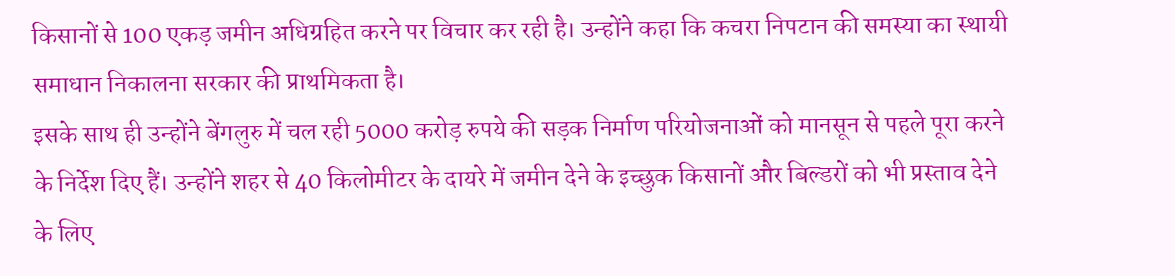किसानों से 100 एकड़ जमीन अधिग्रहित करने पर विचार कर रही है। उन्होंने कहा कि कचरा निपटान की समस्या का स्थायी समाधान निकालना सरकार की प्राथमिकता है।
इसके साथ ही उन्होंने बेंगलुरु में चल रही 5000 करोड़ रुपये की सड़क निर्माण परियोजनाओं को मानसून से पहले पूरा करने के निर्देश दिए हैं। उन्होंने शहर से 40 किलोमीटर के दायरे में जमीन देने के इच्छुक किसानों और बिल्डरों को भी प्रस्ताव देने के लिए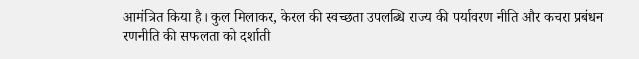आमंत्रित किया है। कुल मिलाकर, केरल की स्वच्छता उपलब्धि राज्य की पर्यावरण नीति और कचरा प्रबंधन रणनीति की सफलता को दर्शाती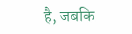है, जबकि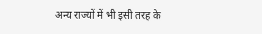अन्य राज्यों में भी इसी तरह के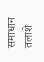समाधान तलाशे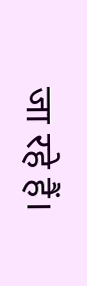जा रहे हैं।